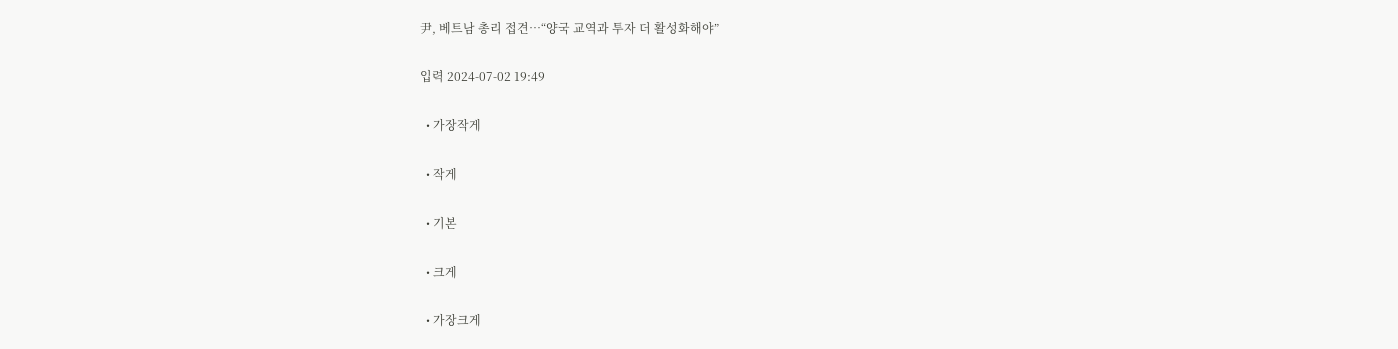尹, 베트남 총리 접견…“양국 교역과 투자 더 활성화해야”

입력 2024-07-02 19:49

  • 가장작게

  • 작게

  • 기본

  • 크게

  • 가장크게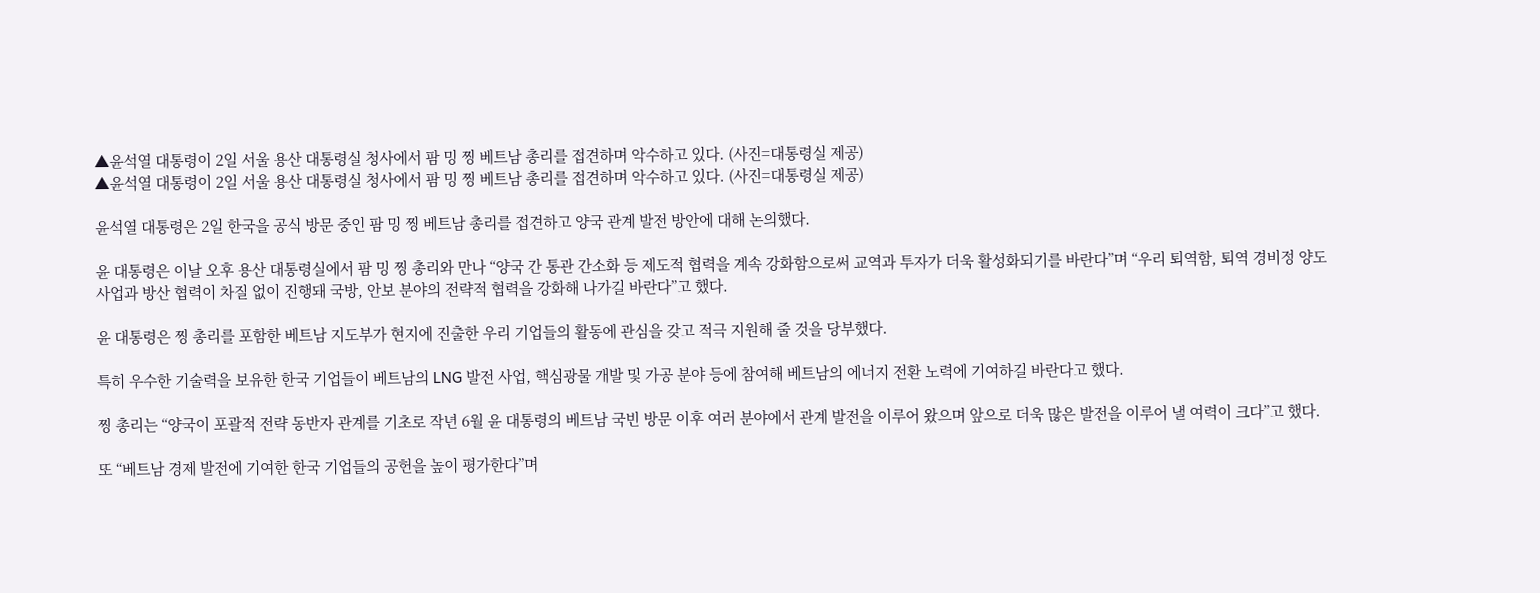▲윤석열 대통령이 2일 서울 용산 대통령실 청사에서 팜 밍 찡 베트남 총리를 접견하며 악수하고 있다. (사진=대통령실 제공)
▲윤석열 대통령이 2일 서울 용산 대통령실 청사에서 팜 밍 찡 베트남 총리를 접견하며 악수하고 있다. (사진=대통령실 제공)

윤석열 대통령은 2일 한국을 공식 방문 중인 팜 밍 찡 베트남 총리를 접견하고 양국 관계 발전 방안에 대해 논의했다.

윤 대통령은 이날 오후 용산 대통령실에서 팜 밍 찡 총리와 만나 “양국 간 통관 간소화 등 제도적 협력을 계속 강화함으로써 교역과 투자가 더욱 활성화되기를 바란다”며 “우리 퇴역함, 퇴역 경비정 양도 사업과 방산 협력이 차질 없이 진행돼 국방, 안보 분야의 전략적 협력을 강화해 나가길 바란다”고 했다.

윤 대통령은 찡 총리를 포함한 베트남 지도부가 현지에 진출한 우리 기업들의 활동에 관심을 갖고 적극 지원해 줄 것을 당부했다.

특히 우수한 기술력을 보유한 한국 기업들이 베트남의 LNG 발전 사업, 핵심광물 개발 및 가공 분야 등에 참여해 베트남의 에너지 전환 노력에 기여하길 바란다고 했다.

찡 총리는 “양국이 포괄적 전략 동반자 관계를 기초로 작년 6월 윤 대통령의 베트남 국빈 방문 이후 여러 분야에서 관계 발전을 이루어 왔으며 앞으로 더욱 많은 발전을 이루어 낼 여력이 크다”고 했다.

또 “베트남 경제 발전에 기여한 한국 기업들의 공헌을 높이 평가한다”며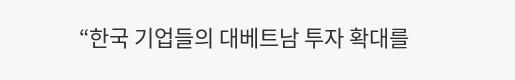“한국 기업들의 대베트남 투자 확대를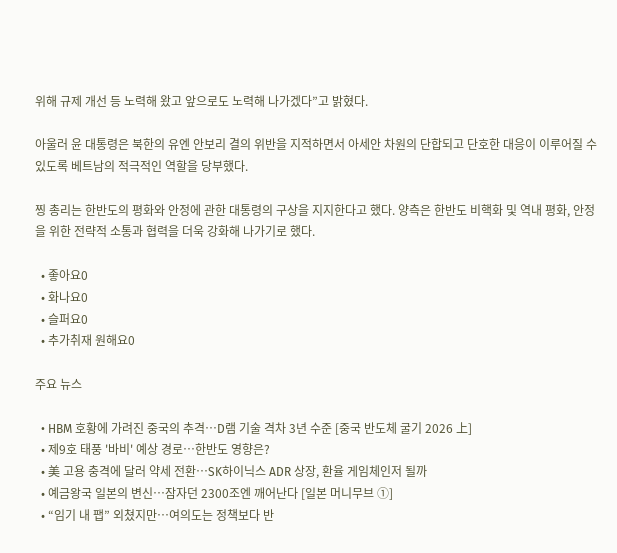위해 규제 개선 등 노력해 왔고 앞으로도 노력해 나가겠다”고 밝혔다.

아울러 윤 대통령은 북한의 유엔 안보리 결의 위반을 지적하면서 아세안 차원의 단합되고 단호한 대응이 이루어질 수 있도록 베트남의 적극적인 역할을 당부했다.

찡 총리는 한반도의 평화와 안정에 관한 대통령의 구상을 지지한다고 했다. 양측은 한반도 비핵화 및 역내 평화, 안정을 위한 전략적 소통과 협력을 더욱 강화해 나가기로 했다.

  • 좋아요0
  • 화나요0
  • 슬퍼요0
  • 추가취재 원해요0

주요 뉴스

  • HBM 호황에 가려진 중국의 추격…D램 기술 격차 3년 수준 [중국 반도체 굴기 2026 上]
  • 제9호 태풍 '바비' 예상 경로…한반도 영향은?
  • 美 고용 충격에 달러 약세 전환…SK하이닉스 ADR 상장, 환율 게임체인저 될까
  • 예금왕국 일본의 변신…잠자던 2300조엔 깨어난다 [일본 머니무브 ①]
  • “임기 내 팹” 외쳤지만…여의도는 정책보다 반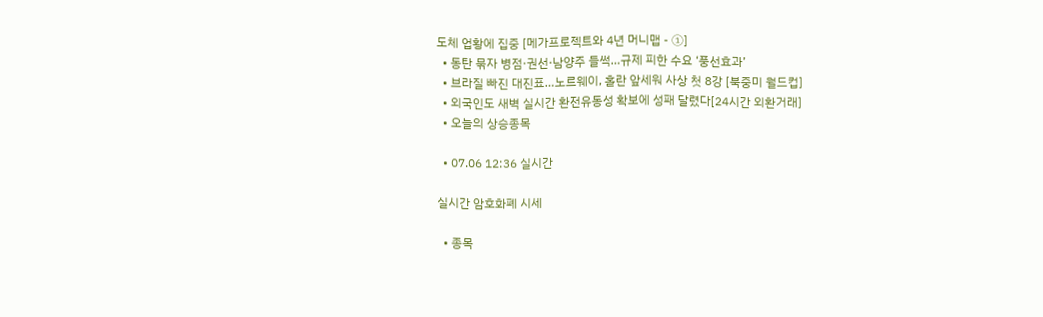도체 업황에 집중 [메가프로젝트와 4년 머니맵 - ①]
  • 동탄 묶자 병점·권선·남양주 들썩…규제 피한 수요 ‘풍선효과’
  • 브라질 빠진 대진표…노르웨이, 홀란 앞세워 사상 첫 8강 [북중미 월드컵]
  • 외국인도 새벽 실시간 환전유동성 확보에 성패 달렸다[24시간 외환거래]
  • 오늘의 상승종목

  • 07.06 12:36 실시간

실시간 암호화폐 시세

  • 종목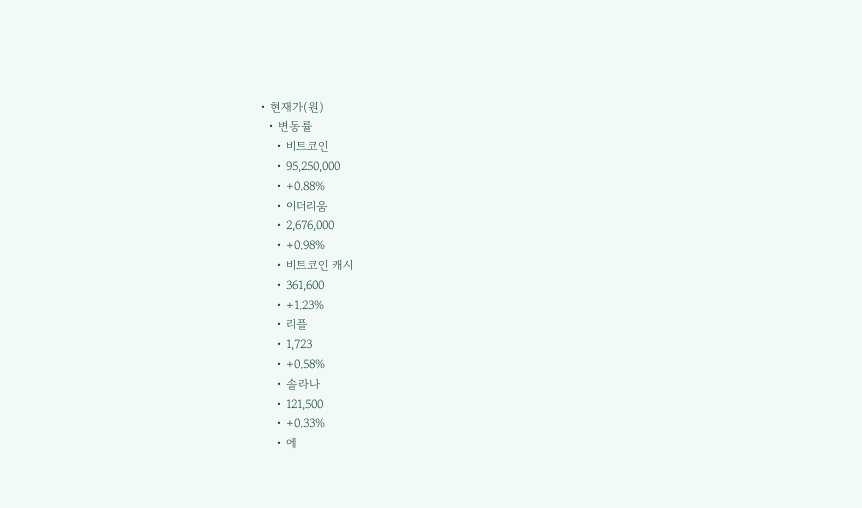• 현재가(원)
  • 변동률
    • 비트코인
    • 95,250,000
    • +0.88%
    • 이더리움
    • 2,676,000
    • +0.98%
    • 비트코인 캐시
    • 361,600
    • +1.23%
    • 리플
    • 1,723
    • +0.58%
    • 솔라나
    • 121,500
    • +0.33%
    • 에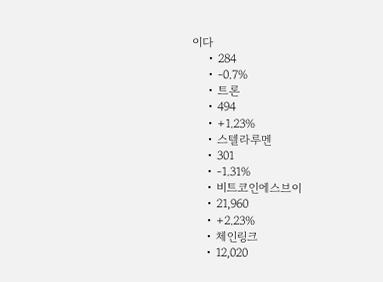이다
    • 284
    • -0.7%
    • 트론
    • 494
    • +1.23%
    • 스텔라루멘
    • 301
    • -1.31%
    • 비트코인에스브이
    • 21,960
    • +2.23%
    • 체인링크
    • 12,020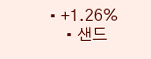• +1.26%
    • 샌드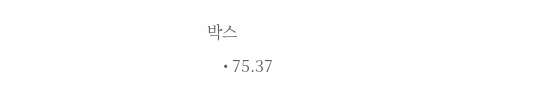박스
    • 75.37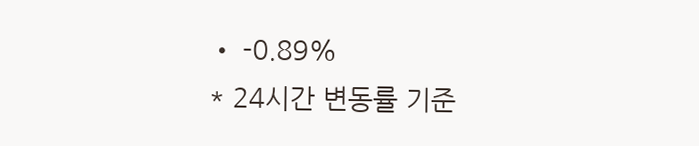• -0.89%
* 24시간 변동률 기준